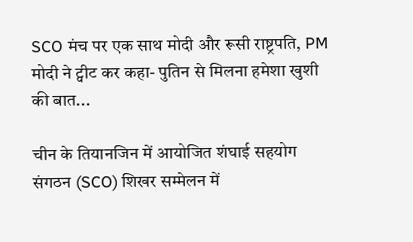SCO मंच पर एक साथ मोदी और रूसी राष्ट्रपति, PM मोदी ने ट्वीट कर कहा- पुतिन से मिलना हमेशा खुशी की बात...

चीन के तियानजिन में आयोजित शंघाई सहयोग संगठन (SCO) शिखर सम्मेलन में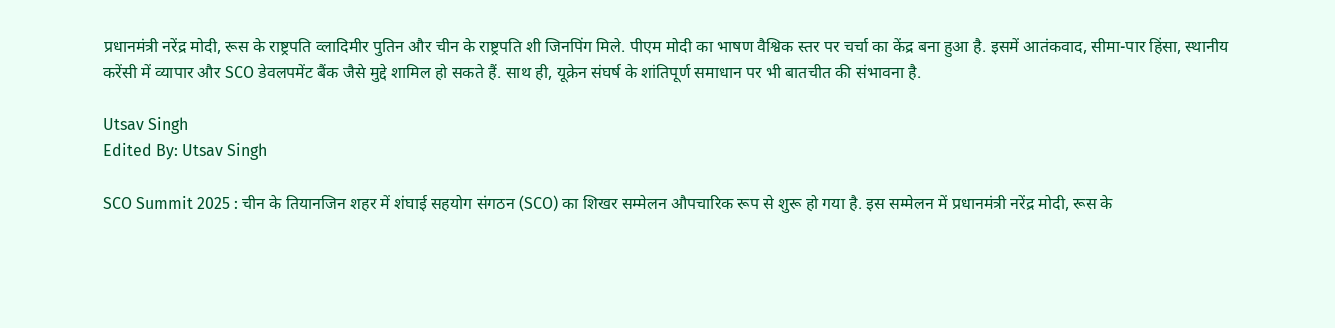प्रधानमंत्री नरेंद्र मोदी, रूस के राष्ट्रपति व्लादिमीर पुतिन और चीन के राष्ट्रपति शी जिनपिंग मिले. पीएम मोदी का भाषण वैश्विक स्तर पर चर्चा का केंद्र बना हुआ है. इसमें आतंकवाद, सीमा-पार हिंसा, स्थानीय करेंसी में व्यापार और SCO डेवलपमेंट बैंक जैसे मुद्दे शामिल हो सकते हैं. साथ ही, यूक्रेन संघर्ष के शांतिपूर्ण समाधान पर भी बातचीत की संभावना है.

Utsav Singh
Edited By: Utsav Singh

SCO Summit 2025 : चीन के तियानजिन शहर में शंघाई सहयोग संगठन (SCO) का शिखर सम्मेलन औपचारिक रूप से शुरू हो गया है. इस सम्मेलन में प्रधानमंत्री नरेंद्र मोदी, रूस के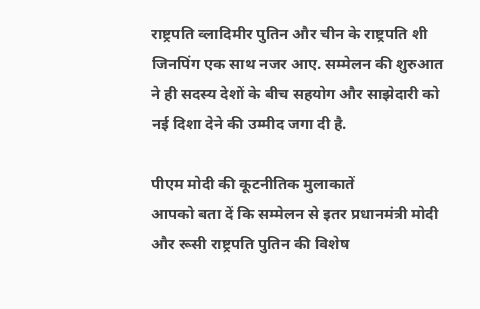राष्ट्रपति व्लादिमीर पुतिन और चीन के राष्ट्रपति शी जिनपिंग एक साथ नजर आए. सम्मेलन की शुरुआत ने ही सदस्य देशों के बीच सहयोग और साझेदारी को नई दिशा देने की उम्मीद जगा दी है.

पीएम मोदी की कूटनीतिक मुलाकातें
आपको बता दें कि सम्मेलन से इतर प्रधानमंत्री मोदी और रूसी राष्ट्रपति पुतिन की विशेष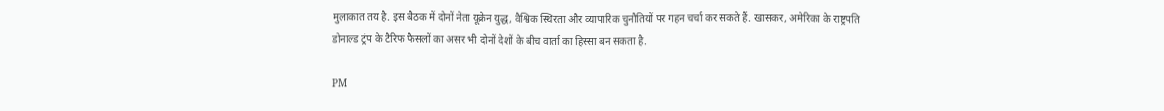मुलाकात तय है. इस बैठक में दोनों नेता यूक्रेन युद्ध, वैश्विक स्थिरता और व्यापारिक चुनौतियों पर गहन चर्चा कर सकते हैं. खासकर, अमेरिका के राष्ट्रपति डोनाल्ड ट्रंप के टैरिफ फैसलों का असर भी दोनों देशों के बीच वार्ता का हिस्सा बन सकता है.

PM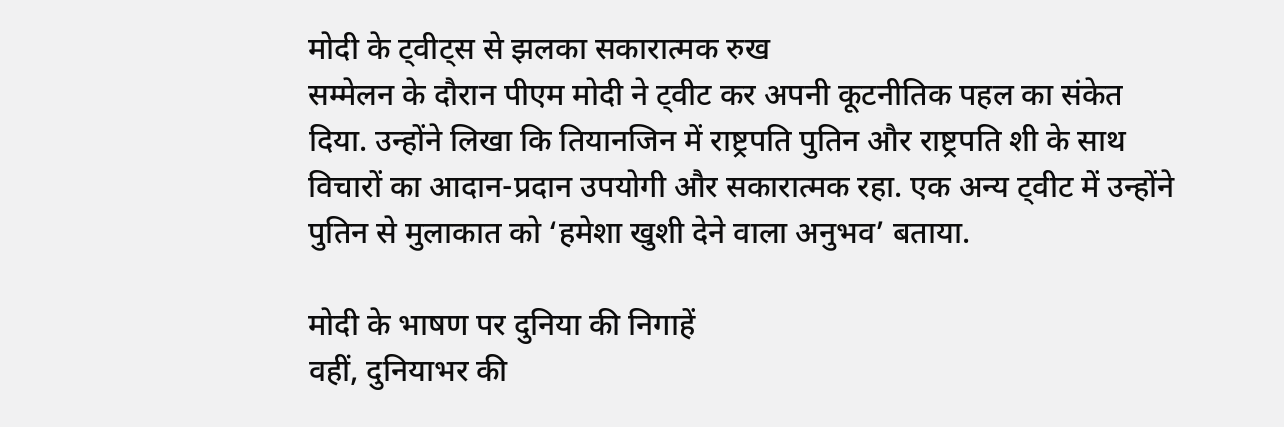मोदी के ट्वीट्स से झलका सकारात्मक रुख
सम्मेलन के दौरान पीएम मोदी ने ट्वीट कर अपनी कूटनीतिक पहल का संकेत दिया. उन्होंने लिखा कि तियानजिन में राष्ट्रपति पुतिन और राष्ट्रपति शी के साथ विचारों का आदान-प्रदान उपयोगी और सकारात्मक रहा. एक अन्य ट्वीट में उन्होंने पुतिन से मुलाकात को ‘हमेशा खुशी देने वाला अनुभव’ बताया.

मोदी के भाषण पर दुनिया की निगाहें
वहीं, दुनियाभर की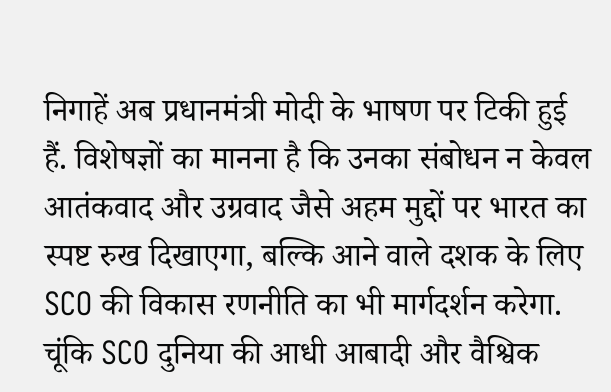निगाहें अब प्रधानमंत्री मोदी के भाषण पर टिकी हुई हैं. विशेषज्ञों का मानना है कि उनका संबोधन न केवल आतंकवाद और उग्रवाद जैसे अहम मुद्दों पर भारत का स्पष्ट रुख दिखाएगा, बल्कि आने वाले दशक के लिए SCO की विकास रणनीति का भी मार्गदर्शन करेगा. चूंकि SCO दुनिया की आधी आबादी और वैश्विक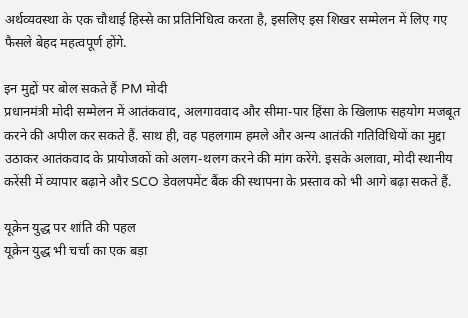अर्थव्यवस्था के एक चौथाई हिस्से का प्रतिनिधित्व करता है, इसलिए इस शिखर सम्मेलन में लिए गए फैसले बेहद महत्वपूर्ण होंगे.

इन मुद्दों पर बोल सकते हैं PM मोदी
प्रधानमंत्री मोदी सम्मेलन में आतंकवाद, अलगाववाद और सीमा-पार हिंसा के खिलाफ सहयोग मजबूत करने की अपील कर सकते हैं. साथ ही, वह पहलगाम हमले और अन्य आतंकी गतिविधियों का मुद्दा उठाकर आतंकवाद के प्रायोजकों को अलग-थलग करने की मांग करेंगे. इसके अलावा, मोदी स्थानीय करेंसी में व्यापार बढ़ाने और SCO डेवलपमेंट बैंक की स्थापना के प्रस्ताव को भी आगे बढ़ा सकते हैं.

यूक्रेन युद्ध पर शांति की पहल
यूक्रेन युद्ध भी चर्चा का एक बड़ा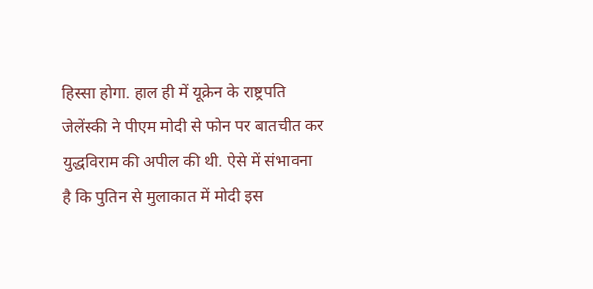हिस्सा होगा. हाल ही में यूक्रेन के राष्ट्रपति जेलेंस्की ने पीएम मोदी से फोन पर बातचीत कर युद्धविराम की अपील की थी. ऐसे में संभावना है कि पुतिन से मुलाकात में मोदी इस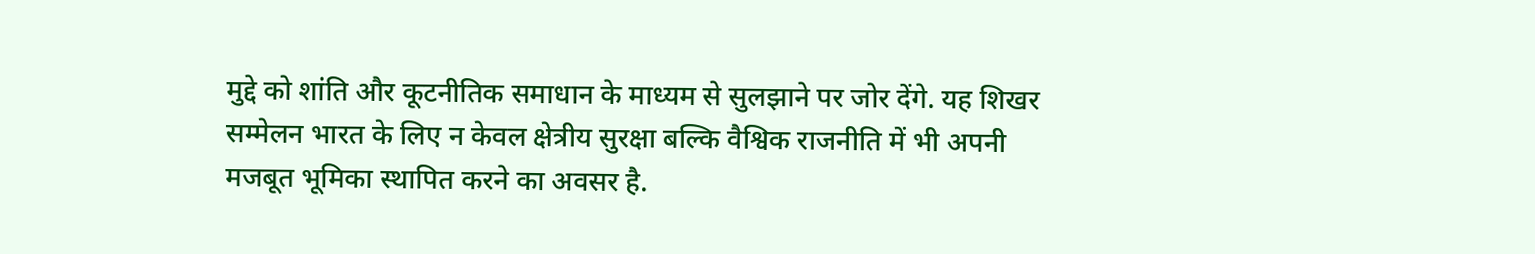मुद्दे को शांति और कूटनीतिक समाधान के माध्यम से सुलझाने पर जोर देंगे. यह शिखर सम्मेलन भारत के लिए न केवल क्षेत्रीय सुरक्षा बल्कि वैश्विक राजनीति में भी अपनी मजबूत भूमिका स्थापित करने का अवसर है.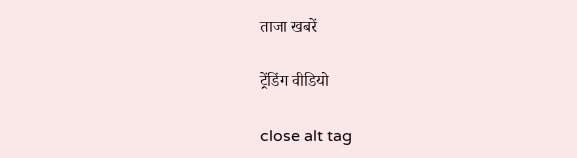ताजा खबरें

ट्रेंडिंग वीडियो

close alt tag